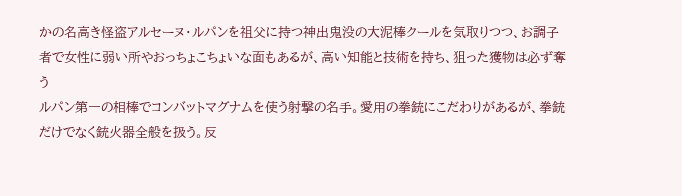かの名高き怪盗アルセーヌ・ルパンを祖父に持つ神出鬼没の大泥棒クールを気取りつつ、お調子者で女性に弱い所やおっちょこちょいな面もあるが、高い知能と技術を持ち、狙った獲物は必ず奪う
ルパン第一の相棒でコンバットマグナムを使う射撃の名手。愛用の拳銃にこだわりがあるが、拳銃だけでなく銃火器全般を扱う。反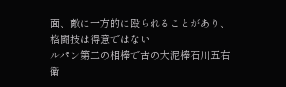面、敵に一方的に殴られることがあり、格闘技は得意ではない
ルパン第二の相棒で古の大泥棒石川五右衛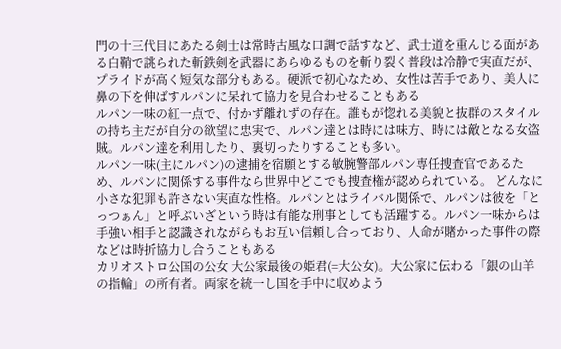門の十三代目にあたる剣士は常時古風な口調で話すなど、武士道を重んじる面がある白鞘で誂られた斬鉄剣を武器にあらゆるものを斬り裂く普段は冷静で実直だが、プライドが高く短気な部分もある。硬派で初心なため、女性は苦手であり、美人に鼻の下を伸ばすルパンに呆れて協力を見合わせることもある
ルパン一味の紅一点で、付かず離れずの存在。誰もが惚れる美貌と抜群のスタイルの持ち主だが自分の欲望に忠実で、ルパン達とは時には味方、時には敵となる女盗賊。ルパン達を利用したり、裏切ったりすることも多い。
ルパン一味(主にルパン)の逮捕を宿願とする敏腕警部ルパン専任捜査官であるため、ルパンに関係する事件なら世界中どこでも捜査権が認められている。 どんなに小さな犯罪も許さない実直な性格。ルパンとはライバル関係で、ルパンは彼を「とっつぁん」と呼ぶいざという時は有能な刑事としても活躍する。ルパン一味からは手強い相手と認識されながらもお互い信頼し合っており、人命が賭かった事件の際などは時折協力し合うこともある
カリオストロ公国の公女 大公家最後の姫君(=大公女)。大公家に伝わる「銀の山羊の指輪」の所有者。両家を統一し国を手中に収めよう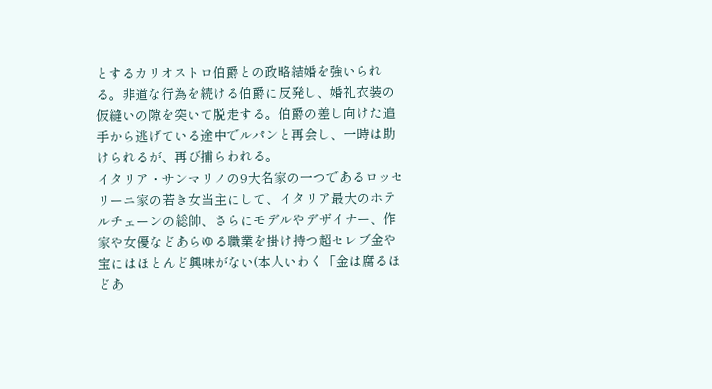とするカリオストロ伯爵との政略結婚を強いられる。非道な行為を続ける伯爵に反発し、婚礼衣装の仮縫いの隙を突いて脱走する。伯爵の差し向けた追手から逃げている途中でルパンと再会し、一時は助けられるが、再び捕らわれる。
イタリア・サンマリノの9大名家の一つであるロッセリーニ家の若き女当主にして、イタリア最大のホテルチェーンの総帥、さらにモデルやデザイナー、作家や女優などあらゆる職業を掛け持つ超セレブ金や宝にはほとんど興味がない(本人いわく「金は腐るほどあ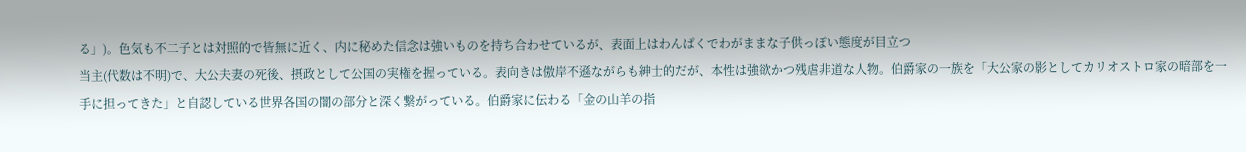る」)。色気も不二子とは対照的で皆無に近く、内に秘めた信念は強いものを持ち合わせているが、表面上はわんぱくでわがままな子供っぽい態度が目立つ
当主(代数は不明)で、大公夫妻の死後、摂政として公国の実権を握っている。表向きは傲岸不遜ながらも紳士的だが、本性は強欲かつ残虐非道な人物。伯爵家の一族を「大公家の影としてカリオストロ家の暗部を一手に担ってきた」と自認している世界各国の闇の部分と深く繋がっている。伯爵家に伝わる「金の山羊の指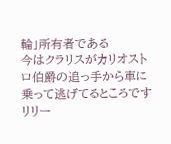輪」所有者である
今はクラリスがカリオストロ伯爵の追っ手から車に乗って逃げてるところです
リリー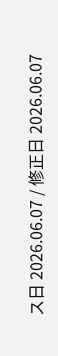ス日 2026.06.07 / 修正日 2026.06.07